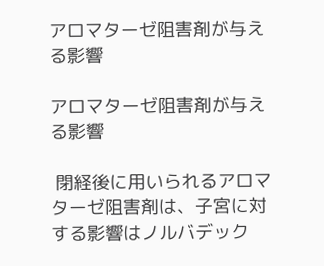アロマターゼ阻害剤が与える影響

アロマターゼ阻害剤が与える影響

 閉経後に用いられるアロマターゼ阻害剤は、子宮に対する影響はノルバデック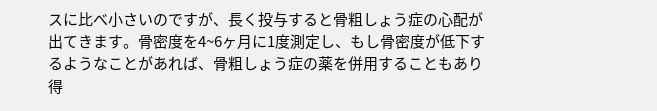スに比べ小さいのですが、長く投与すると骨粗しょう症の心配が出てきます。骨密度を4~6ヶ月に1度測定し、もし骨密度が低下するようなことがあれば、骨粗しょう症の薬を併用することもあり得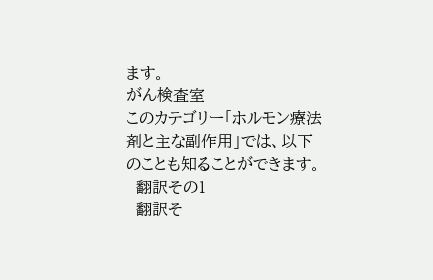ます。
がん検査室
このカテゴリー「ホルモン療法剤と主な副作用」では、以下のことも知ることができます。
  翻訳その1
  翻訳そ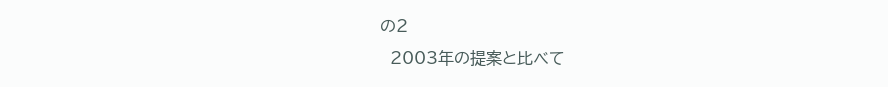の2
  2003年の提案と比べて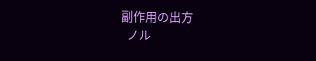副作用の出方
  ノル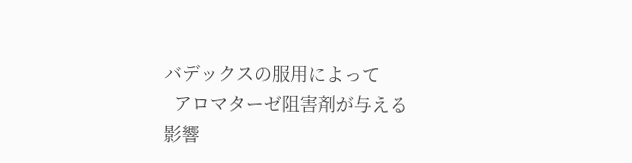バデックスの服用によって
  アロマターゼ阻害剤が与える影響